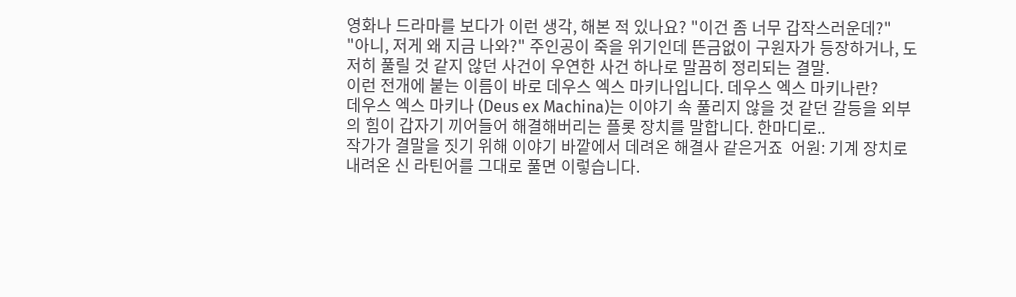영화나 드라마를 보다가 이런 생각, 해본 적 있나요? "이건 좀 너무 갑작스러운데?"
"아니, 저게 왜 지금 나와?" 주인공이 죽을 위기인데 뜬금없이 구원자가 등장하거나, 도저히 풀릴 것 같지 않던 사건이 우연한 사건 하나로 말끔히 정리되는 결말.
이런 전개에 붙는 이름이 바로 데우스 엑스 마키나입니다. 데우스 엑스 마키나란?
데우스 엑스 마키나 (Deus ex Machina)는 이야기 속 풀리지 않을 것 같던 갈등을 외부의 힘이 갑자기 끼어들어 해결해버리는 플롯 장치를 말합니다. 한마디로..
작가가 결말을 짓기 위해 이야기 바깥에서 데려온 해결사 같은거죠  어원: 기계 장치로 내려온 신 라틴어를 그대로 풀면 이렇습니다.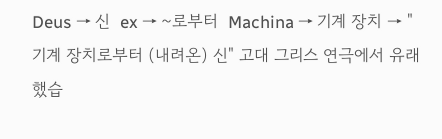Deus → 신  ex → ~로부터  Machina → 기계 장치 → "기계 장치로부터 (내려온) 신" 고대 그리스 연극에서 유래했습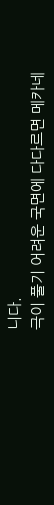니다.
극이 풀기 어려운 국면에 다다르면 메카네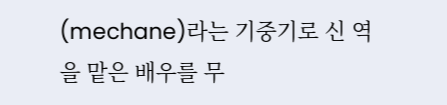(mechane)라는 기중기로 신 역을 맡은 배우를 무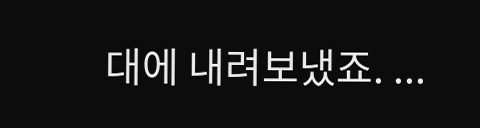대에 내려보냈죠. ...